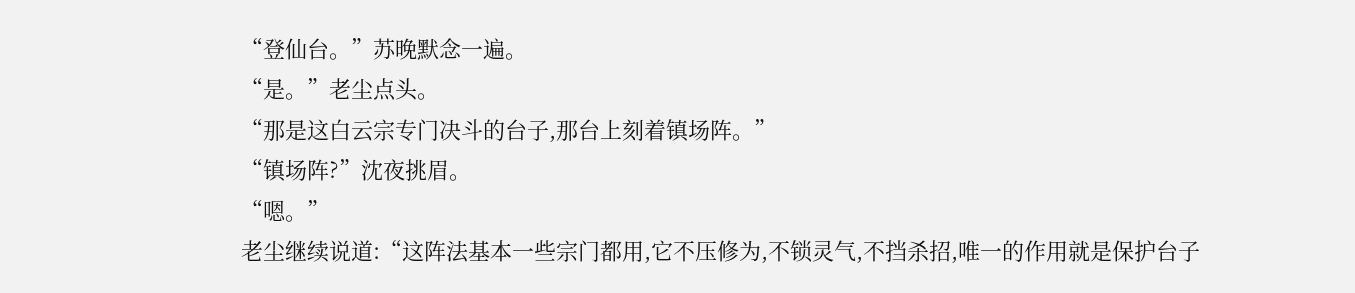“登仙台。”苏晚默念一遍。
“是。”老尘点头。
“那是这白云宗专门决斗的台子,那台上刻着镇场阵。”
“镇场阵?”沈夜挑眉。
“嗯。”
老尘继续说道:“这阵法基本一些宗门都用,它不压修为,不锁灵气,不挡杀招,唯一的作用就是保护台子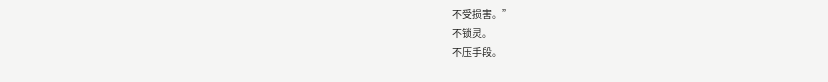不受损害。”
不锁灵。
不压手段。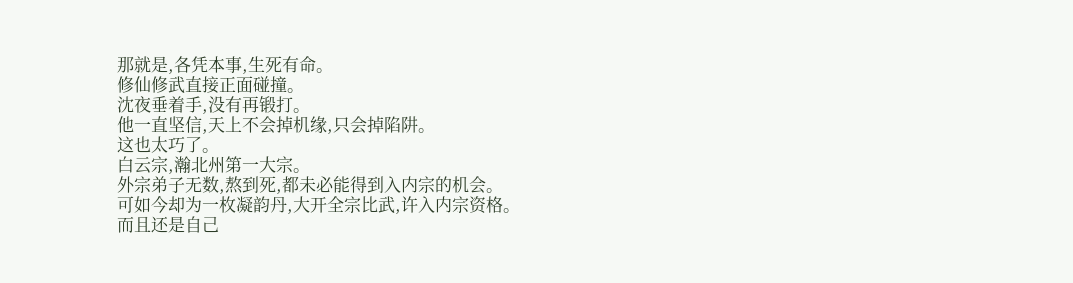那就是,各凭本事,生死有命。
修仙修武直接正面碰撞。
沈夜垂着手,没有再锻打。
他一直坚信,天上不会掉机缘,只会掉陷阱。
这也太巧了。
白云宗,瀚北州第一大宗。
外宗弟子无数,熬到死,都未必能得到入内宗的机会。
可如今却为一枚凝韵丹,大开全宗比武,许入内宗资格。
而且还是自己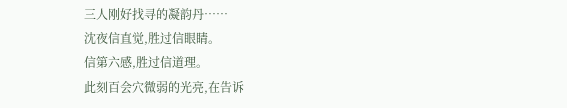三人刚好找寻的凝韵丹……
沈夜信直觉,胜过信眼睛。
信第六感,胜过信道理。
此刻百会穴微弱的光亮,在告诉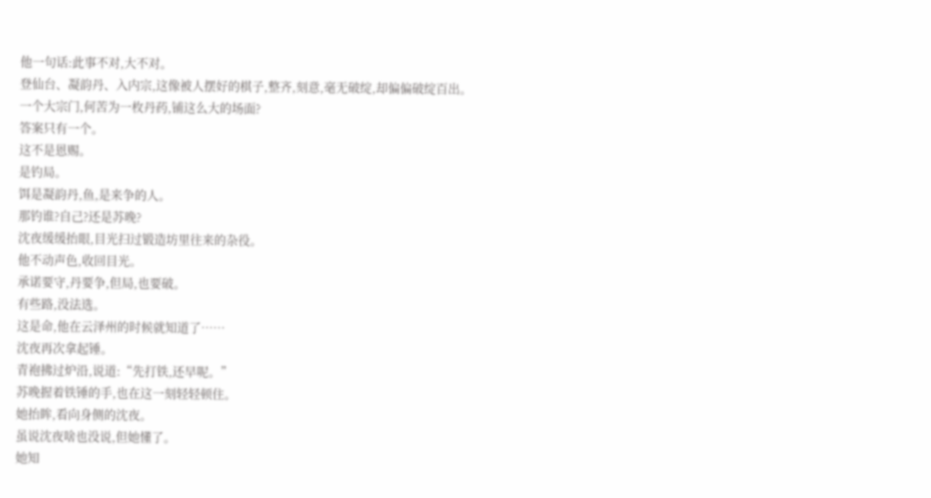他一句话:此事不对,大不对。
登仙台、凝韵丹、入内宗,这像被人摆好的棋子,整齐,刻意,毫无破绽,却偏偏破绽百出。
一个大宗门,何苦为一枚丹药,铺这么大的场面?
答案只有一个。
这不是恩赐。
是钓局。
饵是凝韵丹,鱼,是来争的人。
那钓谁?自己?还是苏晚?
沈夜缓缓抬眼,目光扫过锻造坊里往来的杂役。
他不动声色,收回目光。
承诺要守,丹要争,但局,也要破。
有些路,没法选。
这是命,他在云泽州的时候就知道了……
沈夜再次拿起锤。
青袍拂过炉沿,说道:“先打铁,还早呢。”
苏晚握着铁锤的手,也在这一刻轻轻顿住。
她抬眸,看向身侧的沈夜。
虽说沈夜啥也没说,但她懂了。
她知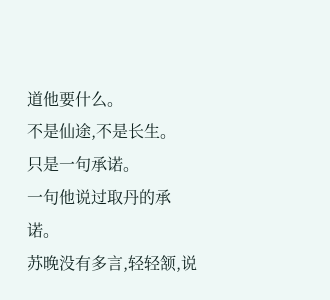道他要什么。
不是仙途,不是长生。
只是一句承诺。
一句他说过取丹的承诺。
苏晚没有多言,轻轻颔,说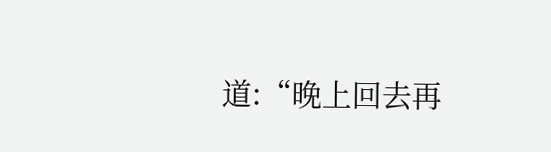道:“晚上回去再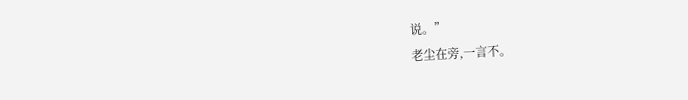说。”
老尘在旁,一言不。